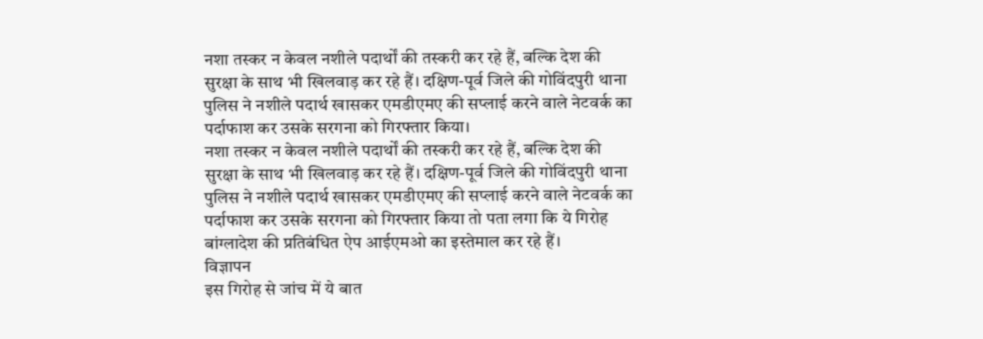नशा तस्कर न केवल नशीले पदार्थों की तस्करी कर रहे हैं, बल्कि देश की सुरक्षा के साथ भी खिलवाड़ कर रहे हैं। दक्षिण-पूर्व जिले की गोविंदपुरी थाना पुलिस ने नशीले पदार्थ खासकर एमडीएमए की सप्लाई करने वाले नेटवर्क का पर्दाफाश कर उसके सरगना को गिरफ्तार किया।
नशा तस्कर न केवल नशीले पदार्थों की तस्करी कर रहे हैं, बल्कि देश की सुरक्षा के साथ भी खिलवाड़ कर रहे हैं। दक्षिण-पूर्व जिले की गोविंदपुरी थाना पुलिस ने नशीले पदार्थ खासकर एमडीएमए की सप्लाई करने वाले नेटवर्क का पर्दाफाश कर उसके सरगना को गिरफ्तार किया तो पता लगा कि ये गिरोह बांग्लादेश की प्रतिबंधित ऐप आईएमओ का इस्तेमाल कर रहे हैं।
विज्ञापन
इस गिरोह से जांच में ये बात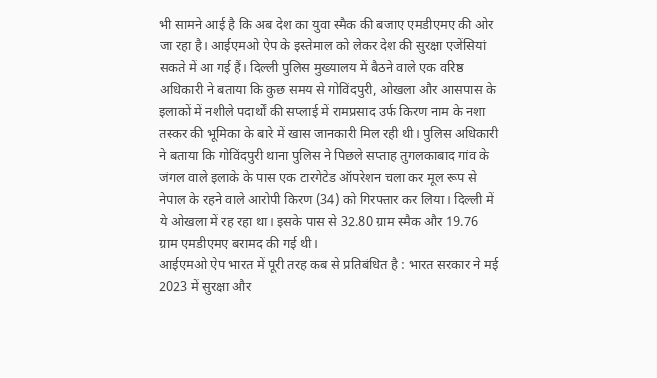भी सामने आई है कि अब देश का युवा स्मैक की बजाए एमडीएमए की ओर जा रहा है। आईएमओ ऐप के इस्तेमाल को लेकर देश की सुरक्षा एजेंसियां सकते में आ गई हैं। दिल्ली पुलिस मुख्यालय में बैठने वाले एक वरिष्ठ अधिकारी ने बताया कि कुछ समय से गोविंदपुरी, ओखला और आसपास के इलाकों में नशीले पदार्थों की सप्लाई में रामप्रसाद उर्फ किरण नाम के नशा तस्कर की भूमिका के बारे में खास जानकारी मिल रही थी। पुलिस अधिकारी ने बताया कि गोविंदपुरी थाना पुलिस ने पिछले सप्ताह तुगलकाबाद गांव के जंगल वाले इलाके के पास एक टारगेटेड ऑपरेशन चला कर मूल रूप से नेपाल के रहने वाले आरोपी किरण (34) को गिरफ्तार कर लिया। दिल्ली में ये ओखला में रह रहा था। इसके पास से 32.80 ग्राम स्मैक और 19.76 ग्राम एमडीएमए बरामद की गई थी।
आईएमओ ऐप भारत में पूरी तरह कब से प्रतिबंधित है : भारत सरकार ने मई 2023 में सुरक्षा और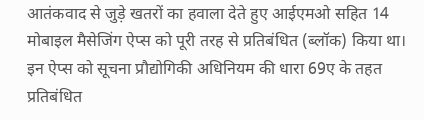आतंकवाद से जुड़े खतरों का हवाला देते हुए आईएमओ सहित 14 मोबाइल मैसेजिंग ऐप्स को पूरी तरह से प्रतिबंधित (ब्लॉक) किया था। इन ऐप्स को सूचना प्रौद्योगिकी अधिनियम की धारा 69ए के तहत प्रतिबंधित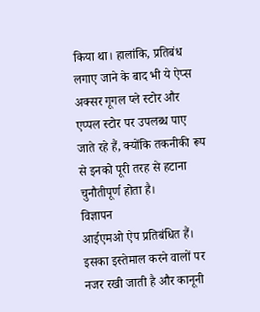किया था। हालांकि, प्रतिबंध लगाए जाने के बाद भी ये ऐप्स अक्सर गूगल प्ले स्टोर और एप्पल स्टोर पर उपलब्ध पाए जाते रहे हैं, क्योंकि तकनीकी रूप से इनको पूरी तरह से हटाना चुनौतीपूर्ण होता है।
विज्ञापन
आईएमओ ऐप प्रतिबंधित हैं। इसका इस्तेमाल करने वालों पर नजर रखी जाती है और कानूनी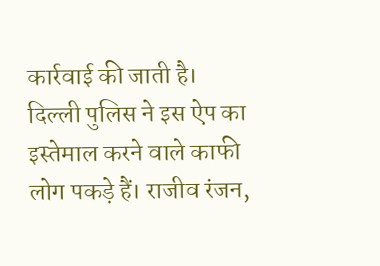कार्रवाई की जाती है। दिल्ली पुलिस ने इस ऐप का इस्तेमाल करने वाले काफी लोग पकड़े हैं। राजीव रंजन,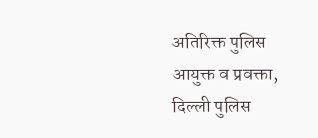अतिरिक्त पुलिस आयुक्त व प्रवक्ता, दिल्ली पुलिस